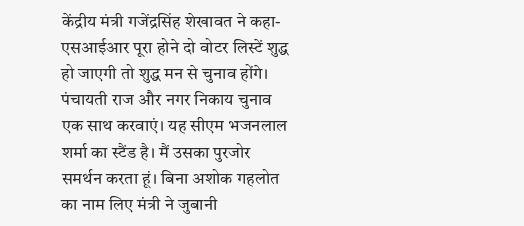केंद्रीय मंत्री गजेंद्रसिंह शेखावत ने कहा- एसआईआर पूरा होने दो वोटर लिस्टें शुद्ध हो जाएगी तो शुद्ध मन से चुनाव होंगे। पंचायती राज और नगर निकाय चुनाव एक साथ करवाएं। यह सीएम भजनलाल शर्मा का स्टैंड है। मैं उसका पुरजोर समर्थन करता हूं। बिना अशोक गहलोत का नाम लिए मंत्री ने जुबानी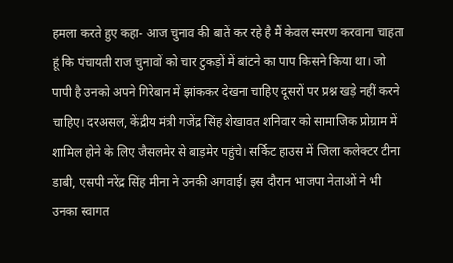हमला करते हुए कहा- आज चुनाव की बातें कर रहे है मैं केवल स्मरण करवाना चाहता हूं कि पंचायती राज चुनावों को चार टुकड़ों में बांटने का पाप किसने किया था। जो पापी है उनको अपने गिरेबान में झांककर देखना चाहिए दूसरों पर प्रश्न खड़े नहीं करने चाहिए। दरअसल, केंद्रीय मंत्री गजेंद्र सिंह शेखावत शनिवार को सामाजिक प्रोग्राम में शामिल होने के लिए जैसलमेर से बाड़मेर पहुंचे। सर्किट हाउस में जिला कलेक्टर टीना डाबी, एसपी नरेंद्र सिंह मीना ने उनकी अगवाई। इस दौरान भाजपा नेताओं ने भी उनका स्वागत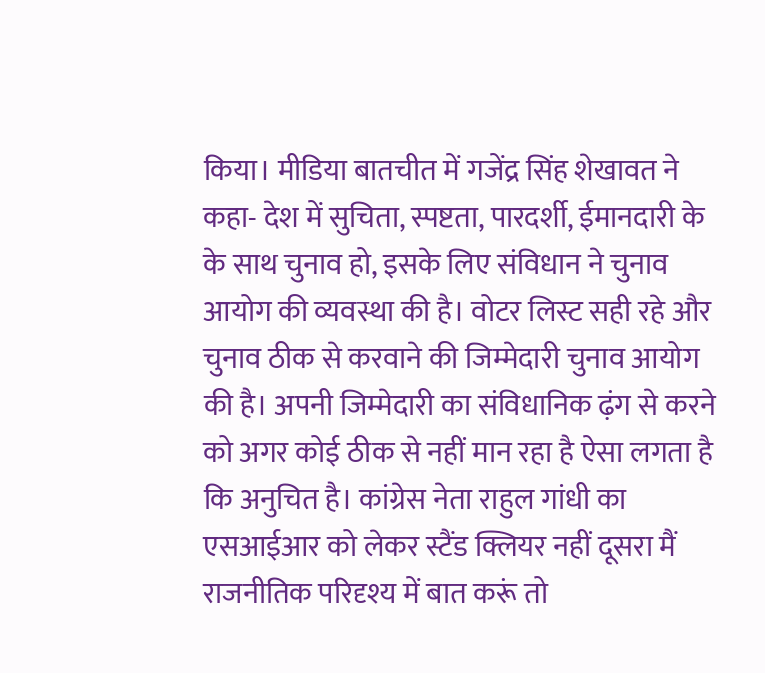किया। मीडिया बातचीत में गजेंद्र सिंह शेखावत ने कहा- देश में सुचिता, स्पष्टता, पारदर्शी, ईमानदारी के के साथ चुनाव हो, इसके लिए संविधान ने चुनाव आयोग की व्यवस्था की है। वोटर लिस्ट सही रहे और चुनाव ठीक से करवाने की जिम्मेदारी चुनाव आयोग की है। अपनी जिम्मेदारी का संविधानिक ढ़ंग से करने को अगर कोई ठीक से नहीं मान रहा है ऐसा लगता है कि अनुचित है। कांग्रेस नेता राहुल गांधी का एसआईआर को लेकर स्टैंड क्लियर नहीं दूसरा मैं राजनीतिक परिदृश्य में बात करूं तो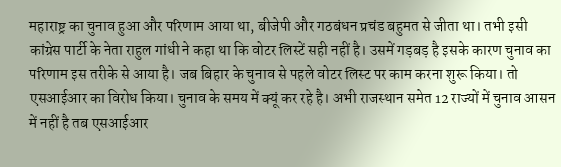महाराष्ट्र का चुनाव हुआ और परिणाम आया था, बीजेपी और गठबंधन प्रचंड बहुमत से जीता था। तभी इसी कांग्रेस पार्टी के नेता राहुल गांधी ने कहा था कि वोटर लिस्टें सही नहीं है। उसमें गड़बड़ है इसके कारण चुनाव का परिणाम इस तरीके से आया है। जब बिहार के चुनाव से पहले वोटर लिस्ट पर काम करना शुरू किया। तो एसआईआर का विरोध किया। चुनाव के समय में क्यूं कर रहे है। अभी राजस्थान समेत 12 राज्यों में चुनाव आसन में नहीं है तब एसआईआर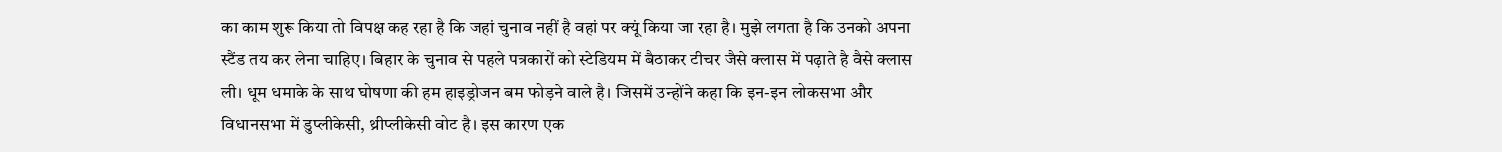का काम शुरू किया तो विपक्ष कह रहा है कि जहां चुनाव नहीं है वहां पर क्यूं किया जा रहा है। मुझे लगता है कि उनको अपना स्टैंड तय कर लेना चाहिए। बिहार के चुनाव से पहले पत्रकारों को स्टेडियम में बैठाकर टीचर जैसे क्लास में पढ़ाते है वैसे क्लास ली। धूम धमाके के साथ घोषणा की हम हाइड्रोजन बम फोड़ने वाले है। जिसमें उन्होंने कहा कि इन-इन लोकसभा और विधानसभा में डुप्लीकेसी, थ्रीप्लीकेसी वोट है। इस कारण एक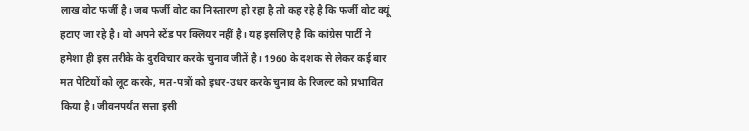लाख वोट फर्जी है। जब फर्जी वोट का निस्तारण हो रहा है तो कह रहे है कि फर्जी वोट क्यूं हटाए जा रहे है। वो अपने स्टेंड पर क्लियर नहीं है। यह इसलिए है कि कांग्रेस पार्टी ने हमेशा ही इस तरीके के दुरविचार करके चुनाव जीतें है। 1960 के दशक से लेकर कई बार मत पेटियों को लूट करके, मत-पत्रों को इधर-उधर करके चुनाव के रिजल्ट को प्रभावित किया है। जीवनपर्यंत सत्ता इसी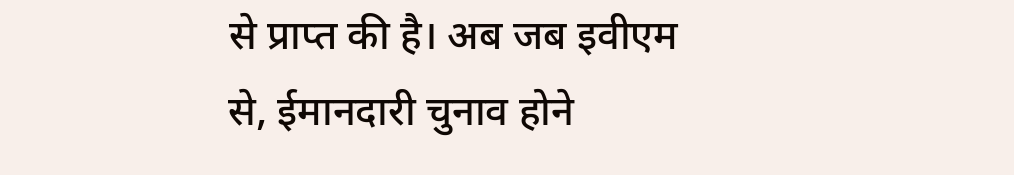से प्राप्त की है। अब जब इवीएम से, ईमानदारी चुनाव होने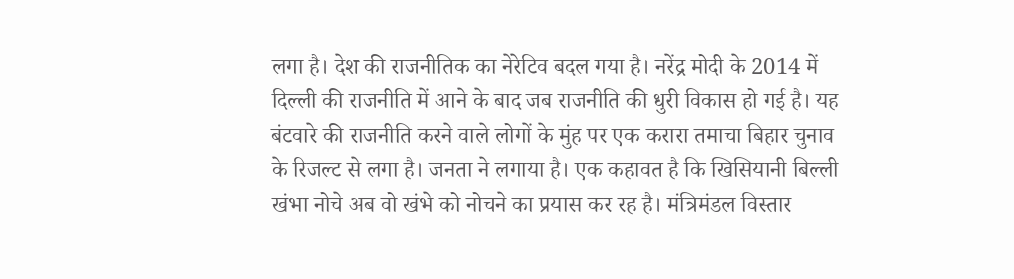लगा है। देश की राजनीतिक का नेरेटिव बदल गया है। नरेंद्र मोदी के 2014 में दिल्ली की राजनीति में आने के बाद जब राजनीति की धुरी विकास हो गई है। यह बंटवारे की राजनीति करने वाले लोगों के मुंह पर एक करारा तमाचा बिहार चुनाव के रिजल्ट से लगा है। जनता ने लगाया है। एक कहावत है कि खिसियानी बिल्ली खंभा नोचे अब वो खंभे को नोचने का प्रयास कर रह है। मंत्रिमंडल विस्तार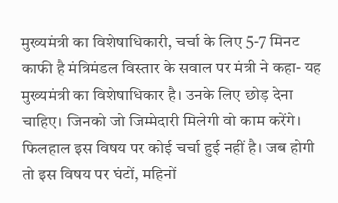मुख्यमंत्री का विशेषाधिकारी, चर्चा के लिए 5-7 मिनट काफी है मंत्रिमंडल विस्तार के सवाल पर मंत्री ने कहा- यह मुख्यमंत्री का विशेषाधिकार है। उनके लिए छोड़ देना चाहिए। जिनको जो जिम्मेदारी मिलेगी वो काम करेंगे। फिलहाल इस विषय पर कोई चर्चा हुई नहीं है। जब होगी तो इस विषय पर घंटों, महिनों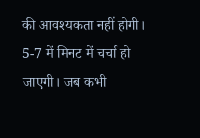की आवश्यकता नहीं होगी। 5-7 में मिनट में चर्चा हो जाएगी। जब कभी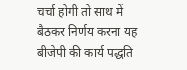चर्चा होगी तो साथ में बैठकर निर्णय करना यह बीजेपी की कार्य पद्धति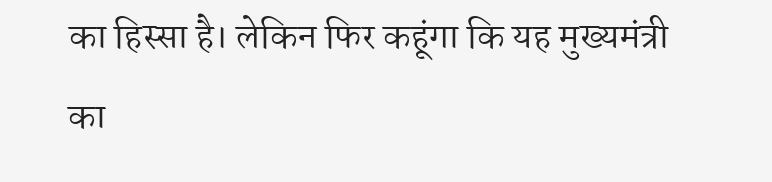का हिस्सा है। लेकिन फिर कहूंगा कि यह मुख्यमंत्री का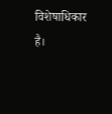विशेषाधिकार है।